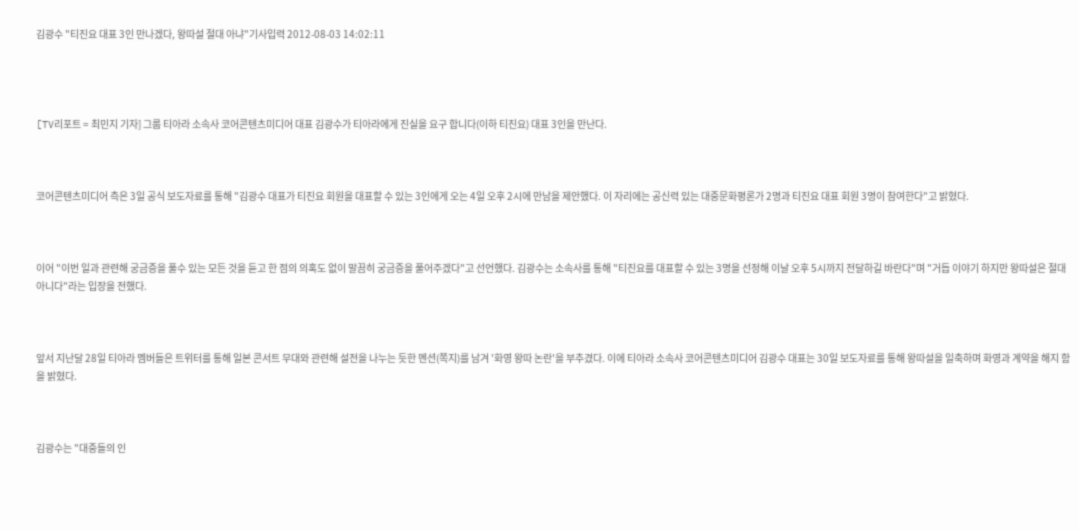김광수 "티진요 대표 3인 만나겠다, 왕따설 절대 아냐"기사입력 2012-08-03 14:02:11




[TV리포트 = 최민지 기자] 그룹 티아라 소속사 코어콘텐츠미디어 대표 김광수가 티아라에게 진실을 요구 합니다(이하 티진요) 대표 3인을 만난다.



코어콘텐츠미디어 측은 3일 공식 보도자료를 통해 "김광수 대표가 티진요 회원을 대표할 수 있는 3인에게 오는 4일 오후 2시에 만남을 제안했다. 이 자리에는 공신력 있는 대중문화평론가 2명과 티진요 대표 회원 3명이 참여한다"고 밝혔다.



이어 "이번 일과 관련해 궁금증을 풀수 있는 모든 것을 듣고 한 점의 의혹도 없이 말끔히 궁금증을 풀어주겠다"고 선언했다. 김광수는 소속사를 통해 "티진요를 대표할 수 있는 3명을 선정해 이날 오후 5시까지 전달하길 바란다"며 "거듭 이야기 하지만 왕따설은 절대 아니다"라는 입장을 전했다.



앞서 지난달 28일 티아라 멤버들은 트위터를 통해 일본 콘서트 무대와 관련해 설전을 나누는 듯한 멘션(쪽지)를 남겨 '화영 왕따 논란'을 부추겼다. 이에 티아라 소속사 코어콘텐츠미디어 김광수 대표는 30일 보도자료를 통해 왕따설을 일축하며 화영과 계약을 해지 함을 밝혔다.



김광수는 "대중들의 인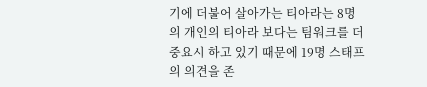기에 더불어 살아가는 티아라는 8명의 개인의 티아라 보다는 팀워크를 더 중요시 하고 있기 때문에 19명 스태프의 의견을 존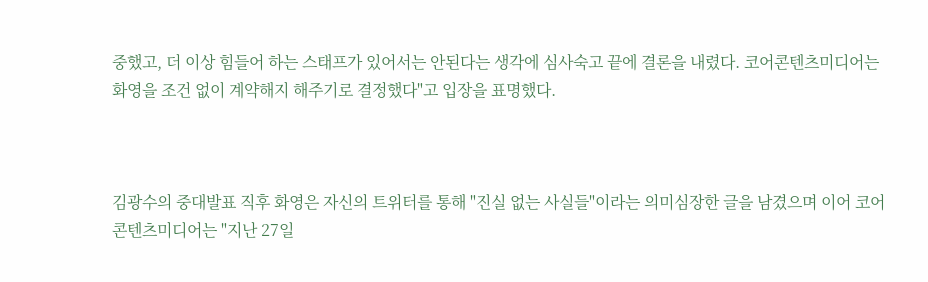중했고, 더 이상 힘들어 하는 스태프가 있어서는 안된다는 생각에 심사숙고 끝에 결론을 내렸다. 코어콘텐츠미디어는 화영을 조건 없이 계약해지 해주기로 결정했다"고 입장을 표명했다.



김광수의 중대발표 직후 화영은 자신의 트위터를 통해 "진실 없는 사실들"이라는 의미심장한 글을 남겼으며 이어 코어콘텐츠미디어는 "지난 27일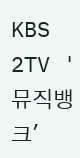KBS 2TV '뮤직뱅크'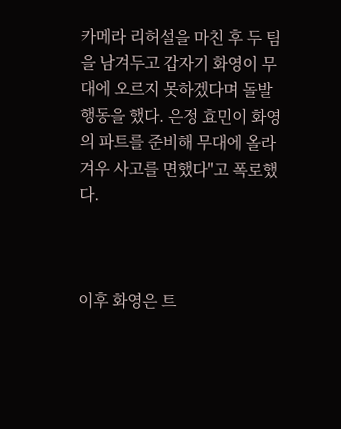카메라 리허설을 마친 후 두 팀을 남겨두고 갑자기 화영이 무대에 오르지 못하겠다며 돌발행동을 했다. 은정 효민이 화영의 파트를 준비해 무대에 올라 겨우 사고를 면했다"고 폭로했다.



이후 화영은 트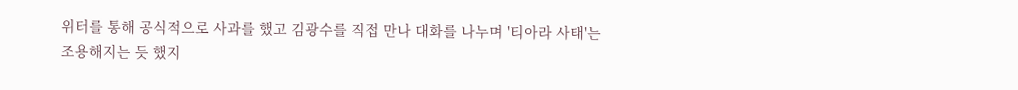위터를 통해 공식적으로 사과를 했고 김광수를 직접 만나 대화를 나누며 '티아라 사태'는 조용해지는 듯 했지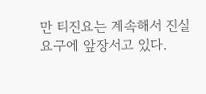만 티진요는 계속해서 진실 요구에 앞장서고 있다.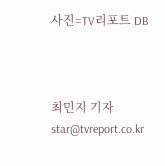사진=TV리포트 DB



최민지 기자 star@tvreport.co.kr